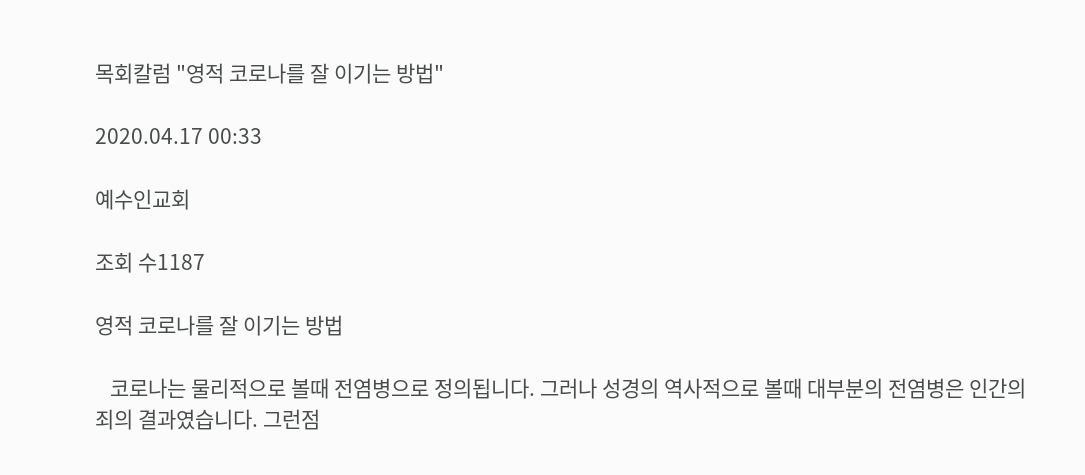목회칼럼 "영적 코로나를 잘 이기는 방법"

2020.04.17 00:33

예수인교회

조회 수1187

영적 코로나를 잘 이기는 방법

   코로나는 물리적으로 볼때 전염병으로 정의됩니다. 그러나 성경의 역사적으로 볼때 대부분의 전염병은 인간의 죄의 결과였습니다. 그런점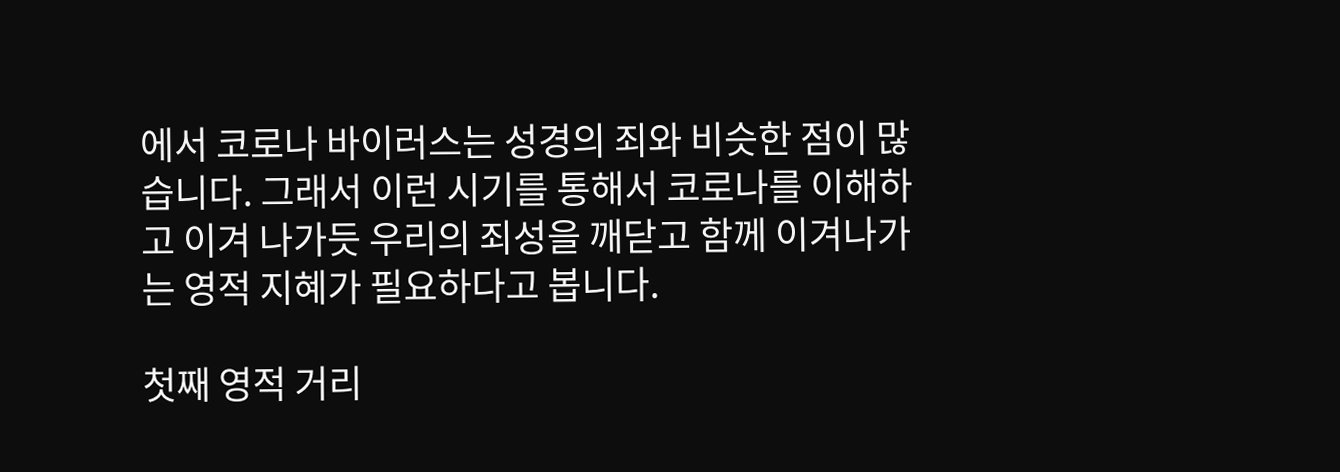에서 코로나 바이러스는 성경의 죄와 비슷한 점이 많습니다. 그래서 이런 시기를 통해서 코로나를 이해하고 이겨 나가듯 우리의 죄성을 깨닫고 함께 이겨나가는 영적 지혜가 필요하다고 봅니다.

첫째 영적 거리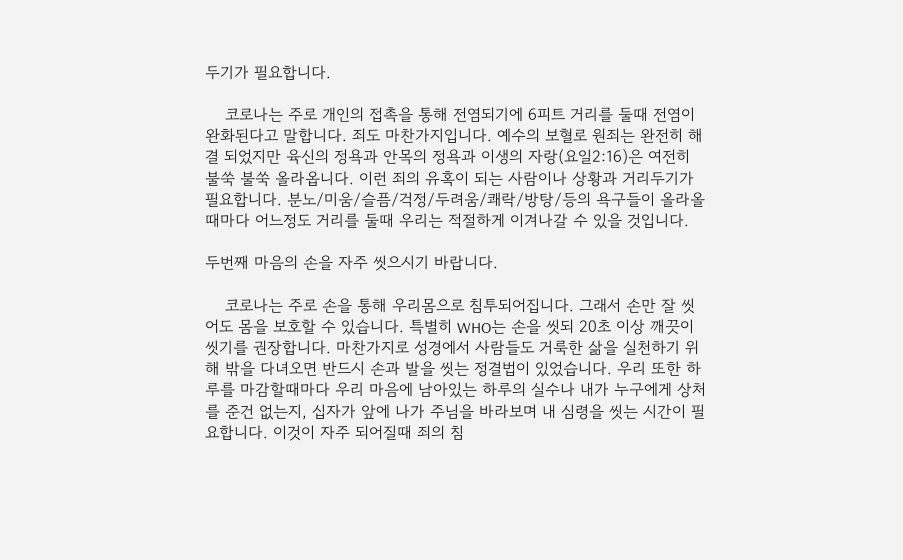두기가 필요합니다.

    코로나는 주로 개인의 접촉을 통해 전염되기에 6피트 거리를 둘때 전염이 완화된다고 말합니다. 죄도 마찬가지입니다. 예수의 보혈로 원죄는 완전히 해결 되었지만 육신의 정욕과 안목의 정욕과 이생의 자랑(요일2:16)은 여전히 불쑥 불쑥 올라옵니다. 이런 죄의 유혹이 되는 사람이나 상황과 거리두기가 필요합니다. 분노/미움/슬픔/걱정/두려움/쾌락/방탕/등의 욕구들이 올라올때마다 어느정도 거리를 둘때 우리는 적절하게 이겨나갈 수 있을 것입니다.

두번째 마음의 손을 자주 씻으시기 바랍니다.

    코로나는 주로 손을 통해 우리몸으로 침투되어집니다. 그래서 손만 잘 씻어도 몸을 보호할 수 있습니다. 특별히 WHO는 손을 씻되 20초 이상 깨끗이 씻기를 권장합니다. 마찬가지로 성경에서 사람들도 거룩한 삶을 실천하기 위해 밖을 다녀오면 반드시 손과 발을 씻는 정결법이 있었습니다. 우리 또한 하루를 마감할때마다 우리 마음에 남아있는 하루의 실수나 내가 누구에게 상처를 준건 없는지, 십자가 앞에 나가 주님을 바라보며 내 심령을 씻는 시간이 필요합니다. 이것이 자주 되어질때 죄의 침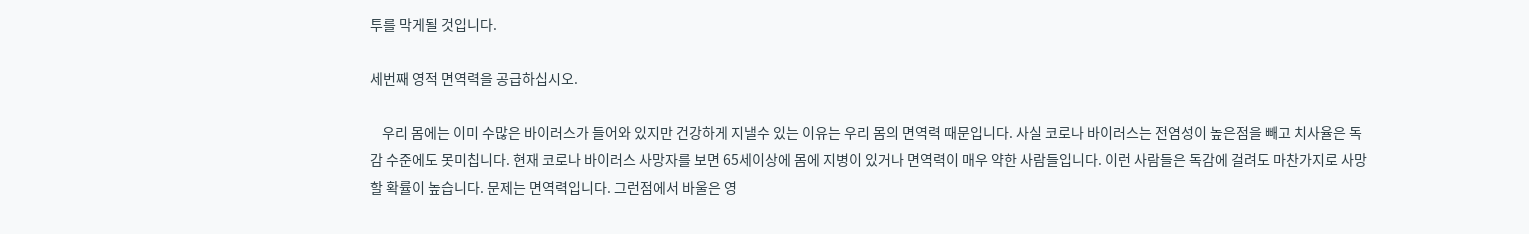투를 막게될 것입니다.

세번째 영적 면역력을 공급하십시오.

    우리 몸에는 이미 수많은 바이러스가 들어와 있지만 건강하게 지낼수 있는 이유는 우리 몸의 면역력 때문입니다. 사실 코로나 바이러스는 전염성이 높은점을 빼고 치사율은 독감 수준에도 못미칩니다. 현재 코로나 바이러스 사망자를 보면 65세이상에 몸에 지병이 있거나 면역력이 매우 약한 사람들입니다. 이런 사람들은 독감에 걸려도 마찬가지로 사망할 확률이 높습니다. 문제는 면역력입니다. 그런점에서 바울은 영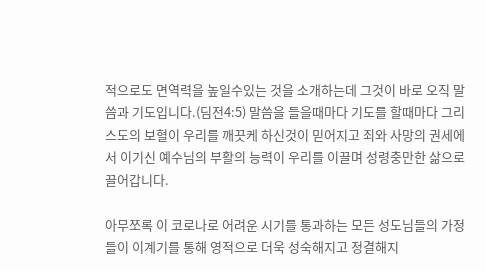적으로도 면역력을 높일수있는 것을 소개하는데 그것이 바로 오직 말씀과 기도입니다.(딤전4:5) 말씀을 들을때마다 기도를 할때마다 그리스도의 보혈이 우리를 깨끗케 하신것이 믿어지고 죄와 사망의 권세에서 이기신 예수님의 부활의 능력이 우리를 이끌며 성령충만한 삶으로 끌어갑니다.

아무쪼록 이 코로나로 어려운 시기를 통과하는 모든 성도님들의 가정들이 이계기를 통해 영적으로 더욱 성숙해지고 정결해지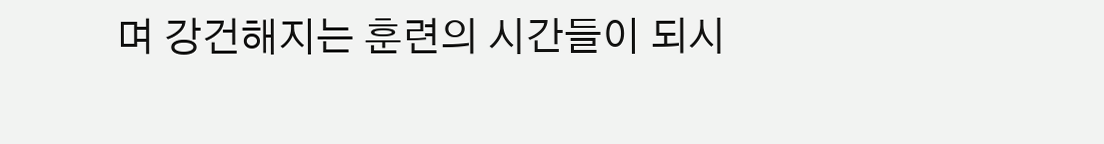며 강건해지는 훈련의 시간들이 되시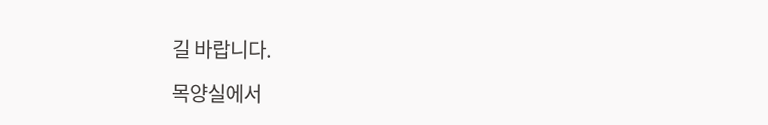길 바랍니다.

목양실에서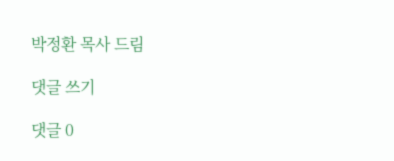박정환 목사 드림

댓글 쓰기

댓글 0